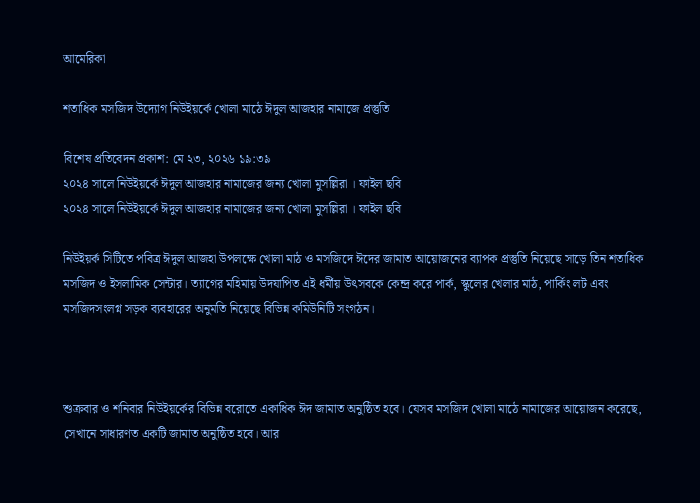আমেরিকা

শতাধিক মসজিদ উদ্যোগ নিউইয়র্কে খোলা মাঠে ঈদুল আজহার নামাজে প্রস্তুতি

বিশেষ প্রতিবেদন প্রকাশ: মে ২৩, ২০২৬ ১৯:৩৯
২০২৪ সালে নিউইয়র্কে ঈদুল আজহার নামাজের জন্য খোলা মুসল্লিরা । ফাইল ছবি
২০২৪ সালে নিউইয়র্কে ঈদুল আজহার নামাজের জন্য খোলা মুসল্লিরা । ফাইল ছবি

নিউইয়র্ক সিটিতে পবিত্র ঈদুল আজহা উপলক্ষে খোলা মাঠ ও মসজিদে ঈদের জামাত আয়োজনের ব্যাপক প্রস্তুতি নিয়েছে সাড়ে তিন শতাধিক মসজিদ ও ইসলামিক সেন্টার। ত্যাগের মহিমায় উদযাপিত এই ধর্মীয় উৎসবকে কেন্দ্র করে পার্ক, স্কুলের খেলার মাঠ, পার্কিং লট এবং মসজিদসংলগ্ন সড়ক ব্যবহারের অনুমতি নিয়েছে বিভিন্ন কমিউনিটি সংগঠন।



শুক্রবার ও শনিবার নিউইয়র্কের বিভিন্ন বরোতে একাধিক ঈদ জামাত অনুষ্ঠিত হবে। যেসব মসজিদ খোলা মাঠে নামাজের আয়োজন করেছে, সেখানে সাধারণত একটি জামাত অনুষ্ঠিত হবে। আর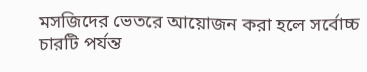মসজিদের ভেতরে আয়োজন করা হলে সর্বোচ্চ চারটি পর্যন্ত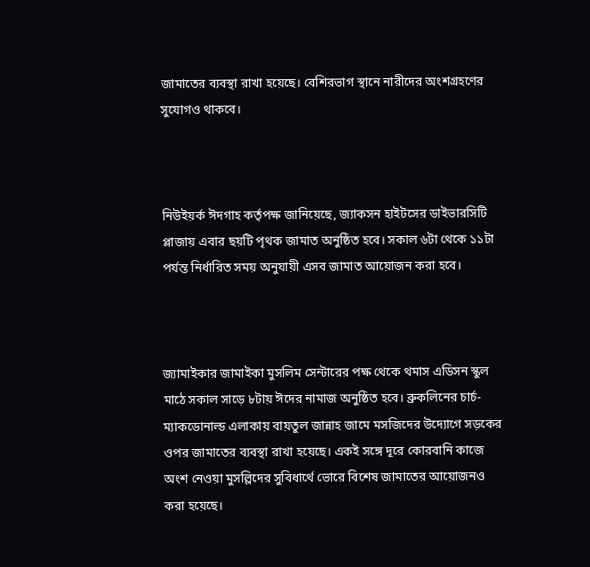জামাতের ব্যবস্থা রাখা হয়েছে। বেশিরভাগ স্থানে নারীদের অংশগ্রহণের সুযোগও থাকবে।



নিউইয়র্ক ঈদগাহ কর্তৃপক্ষ জানিয়েছে, জ্যাকসন হাইটসের ডাইভারসিটি প্লাজায় এবার ছয়টি পৃথক জামাত অনুষ্ঠিত হবে। সকাল ৬টা থেকে ১১টা পর্যন্ত নির্ধারিত সময় অনুযায়ী এসব জামাত আয়োজন করা হবে।



জ্যামাইকার জামাইকা মুসলিম সেন্টারের পক্ষ থেকে থমাস এডিসন স্কুল মাঠে সকাল সাড়ে ৮টায় ঈদের নামাজ অনুষ্ঠিত হবে। ব্রুকলিনের চার্চ-ম্যাকডোনাল্ড এলাকায় বায়তুল জান্নাহ জামে মসজিদের উদ্যোগে সড়কের ওপর জামাতের ব্যবস্থা রাখা হয়েছে। একই সঙ্গে দূরে কোরবানি কাজে অংশ নেওয়া মুসল্লিদের সুবিধার্থে ভোরে বিশেষ জামাতের আয়োজনও করা হয়েছে।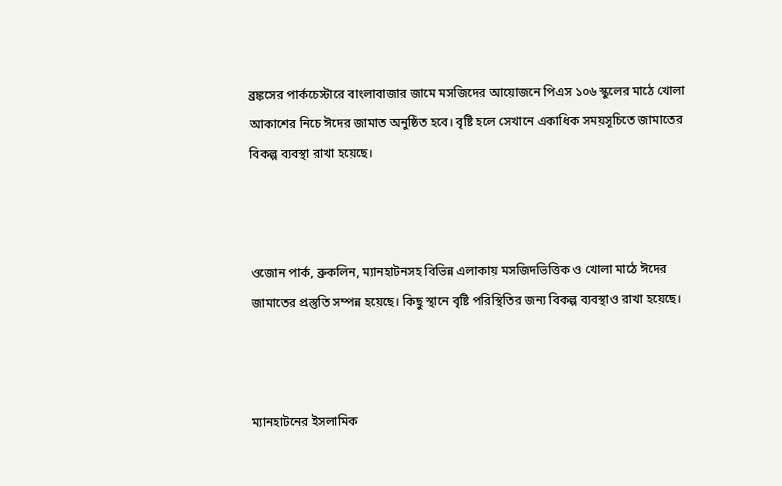ব্রঙ্কসের পার্কচেস্টারে বাংলাবাজার জামে মসজিদের আয়োজনে পিএস ১০৬ স্কুলের মাঠে খোলা আকাশের নিচে ঈদের জামাত অনুষ্ঠিত হবে। বৃষ্টি হলে সেখানে একাধিক সময়সূচিতে জামাতের বিকল্প ব্যবস্থা রাখা হয়েছে।



ওজোন পার্ক, ব্রুকলিন, ম্যানহাটনসহ বিভিন্ন এলাকায় মসজিদভিত্তিক ও খোলা মাঠে ঈদের জামাতের প্রস্তুতি সম্পন্ন হয়েছে। কিছু স্থানে বৃষ্টি পরিস্থিতির জন্য বিকল্প ব্যবস্থাও রাখা হয়েছে।



ম্যানহাটনের ইসলামিক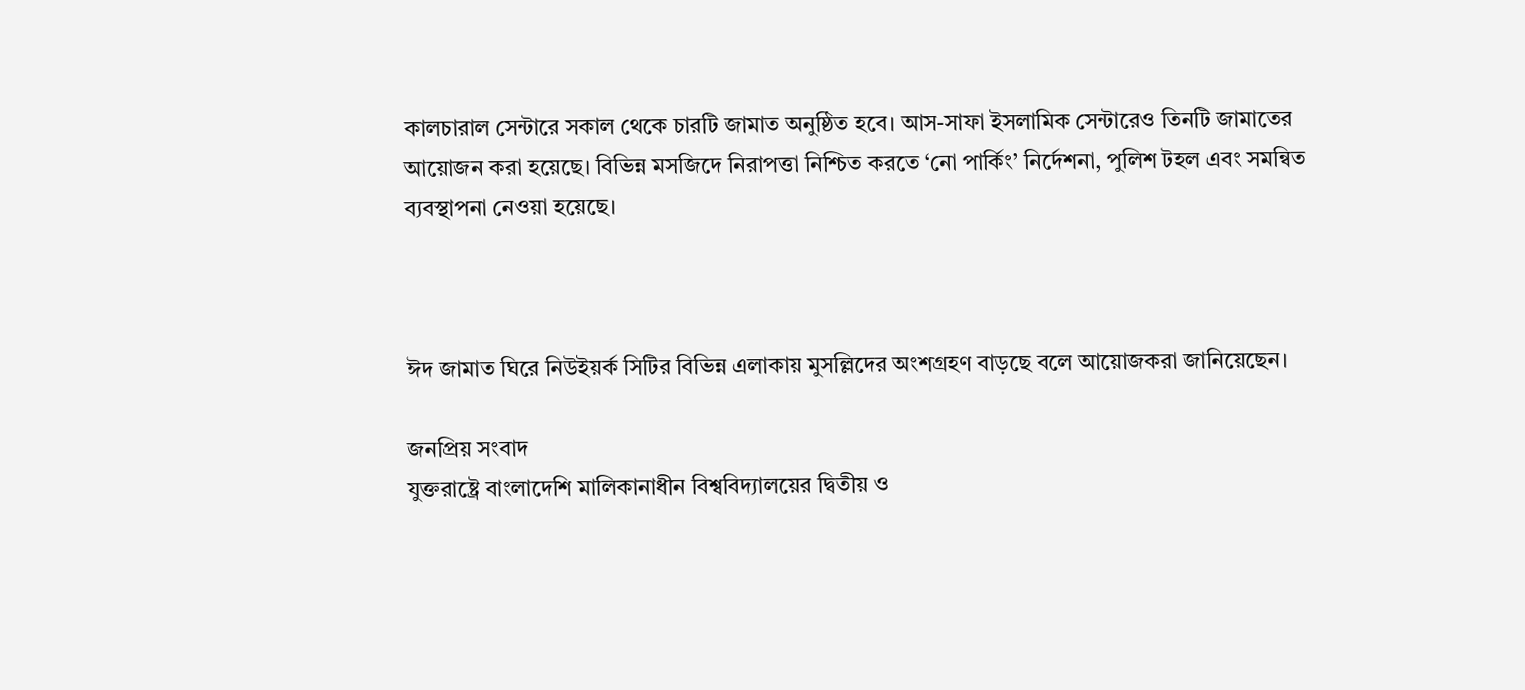কালচারাল সেন্টারে সকাল থেকে চারটি জামাত অনুষ্ঠিত হবে। আস-সাফা ইসলামিক সেন্টারেও তিনটি জামাতের আয়োজন করা হয়েছে। বিভিন্ন মসজিদে নিরাপত্তা নিশ্চিত করতে ‘নো পার্কিং’ নির্দেশনা, পুলিশ টহল এবং সমন্বিত ব্যবস্থাপনা নেওয়া হয়েছে।



ঈদ জামাত ঘিরে নিউইয়র্ক সিটির বিভিন্ন এলাকায় মুসল্লিদের অংশগ্রহণ বাড়ছে বলে আয়োজকরা জানিয়েছেন।

জনপ্রিয় সংবাদ
যুক্তরাষ্ট্রে বাংলাদেশি মালিকানাধীন বিশ্ববিদ্যালয়ের দ্বিতীয় ও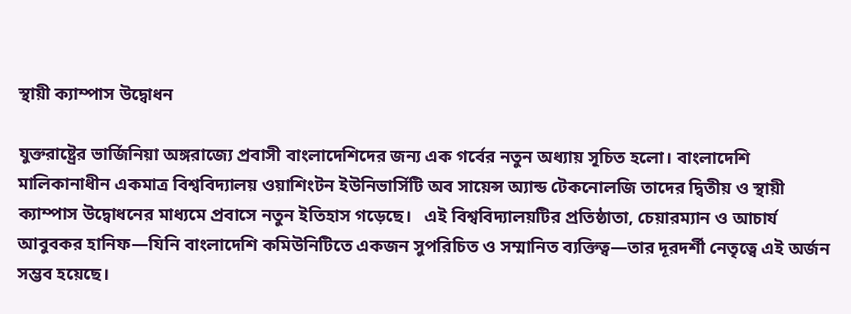স্থায়ী ক্যাম্পাস উদ্বোধন

যুক্তরাষ্ট্রের ভার্জিনিয়া অঙ্গরাজ্যে প্রবাসী বাংলাদেশিদের জন্য এক গর্বের নতুন অধ্যায় সূচিত হলো। বাংলাদেশি মালিকানাধীন একমাত্র বিশ্ববিদ্যালয় ওয়াশিংটন ইউনিভার্সিটি অব সায়েন্স অ্যান্ড টেকনোলজি তাদের দ্বিতীয় ও স্থায়ী ক্যাম্পাস উদ্বোধনের মাধ্যমে প্রবাসে নতুন ইতিহাস গড়েছে।   এই বিশ্ববিদ্যালয়টির প্রতিষ্ঠাতা, চেয়ারম্যান ও আচার্য আবুবকর হানিফ—যিনি বাংলাদেশি কমিউনিটিতে একজন সুপরিচিত ও সম্মানিত ব্যক্তিত্ব—তার দূরদর্শী নেতৃত্বে এই অর্জন সম্ভব হয়েছে।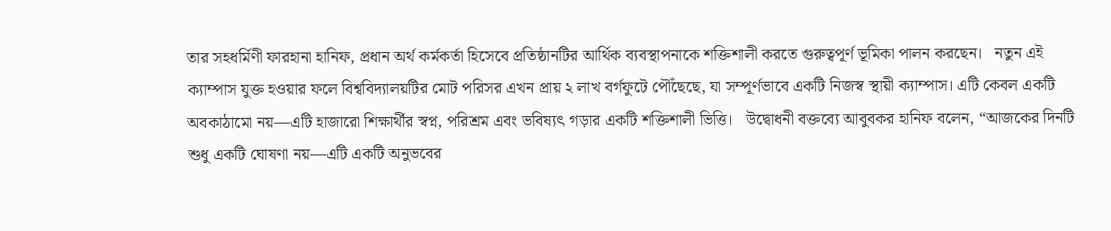তার সহধর্মিণী ফারহানা হানিফ, প্রধান অর্থ কর্মকর্তা হিসেবে প্রতিষ্ঠানটির আর্থিক ব্যবস্থাপনাকে শক্তিশালী করতে গুরুত্বপূর্ণ ভূমিকা পালন করছেন।   নতুন এই ক্যাম্পাস যুক্ত হওয়ার ফলে বিশ্ববিদ্যালয়টির মোট পরিসর এখন প্রায় ২ লাখ বর্গফুটে পৌঁছেছে, যা সম্পূর্ণভাবে একটি নিজস্ব স্থায়ী ক্যাম্পাস। এটি কেবল একটি অবকাঠামো নয়—এটি হাজারো শিক্ষার্থীর স্বপ্ন, পরিশ্রম এবং ভবিষ্যৎ গড়ার একটি শক্তিশালী ভিত্তি।   উদ্বোধনী বক্তব্যে আবুবকর হানিফ বলেন, “আজকের দিনটি শুধু একটি ঘোষণা নয়—এটি একটি অনুভবের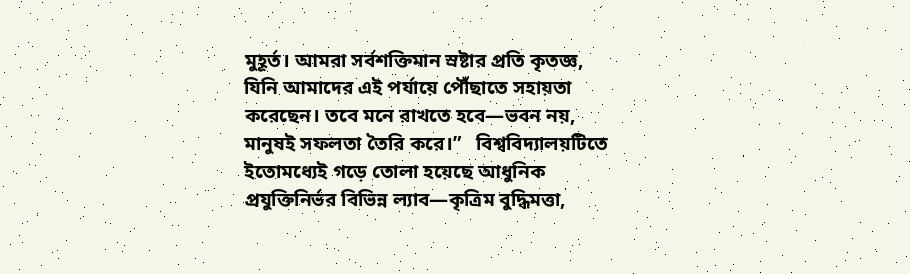মুহূর্ত। আমরা সর্বশক্তিমান স্রষ্টার প্রতি কৃতজ্ঞ, যিনি আমাদের এই পর্যায়ে পৌঁছাতে সহায়তা করেছেন। তবে মনে রাখতে হবে—ভবন নয়, মানুষই সফলতা তৈরি করে।”   বিশ্ববিদ্যালয়টিতে ইতোমধ্যেই গড়ে তোলা হয়েছে আধুনিক প্রযুক্তিনির্ভর বিভিন্ন ল্যাব—কৃত্রিম বুদ্ধিমত্তা,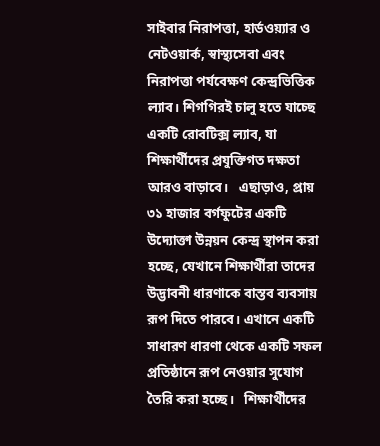সাইবার নিরাপত্তা, হার্ডওয়্যার ও নেটওয়ার্ক, স্বাস্থ্যসেবা এবং নিরাপত্তা পর্যবেক্ষণ কেন্দ্রভিত্তিক ল্যাব। শিগগিরই চালু হতে যাচ্ছে একটি রোবটিক্স ল্যাব, যা শিক্ষার্থীদের প্রযুক্তিগত দক্ষতা আরও বাড়াবে।   এছাড়াও, প্রায় ৩১ হাজার বর্গফুটের একটি উদ্যোক্তা উন্নয়ন কেন্দ্র স্থাপন করা হচ্ছে, যেখানে শিক্ষার্থীরা তাদের উদ্ভাবনী ধারণাকে বাস্তব ব্যবসায় রূপ দিতে পারবে। এখানে একটি সাধারণ ধারণা থেকে একটি সফল প্রতিষ্ঠানে রূপ নেওয়ার সুযোগ তৈরি করা হচ্ছে।   শিক্ষার্থীদের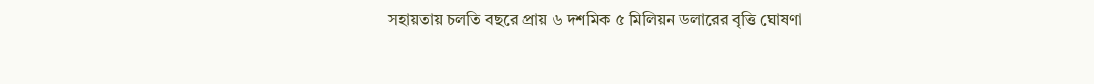সহায়তায় চলতি বছরে প্রায় ৬ দশমিক ৫ মিলিয়ন ডলারের বৃত্তি ঘোষণা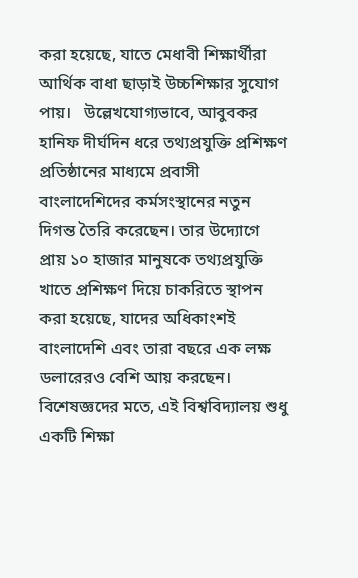করা হয়েছে, যাতে মেধাবী শিক্ষার্থীরা আর্থিক বাধা ছাড়াই উচ্চশিক্ষার সুযোগ পায়।   উল্লেখযোগ্যভাবে, আবুবকর হানিফ দীর্ঘদিন ধরে তথ্যপ্রযুক্তি প্রশিক্ষণ প্রতিষ্ঠানের মাধ্যমে প্রবাসী বাংলাদেশিদের কর্মসংস্থানের নতুন দিগন্ত তৈরি করেছেন। তার উদ্যোগে প্রায় ১০ হাজার মানুষকে তথ্যপ্রযুক্তি খাতে প্রশিক্ষণ দিয়ে চাকরিতে স্থাপন করা হয়েছে, যাদের অধিকাংশই বাংলাদেশি এবং তারা বছরে এক লক্ষ ডলারেরও বেশি আয় করছেন।   বিশেষজ্ঞদের মতে, এই বিশ্ববিদ্যালয় শুধু একটি শিক্ষা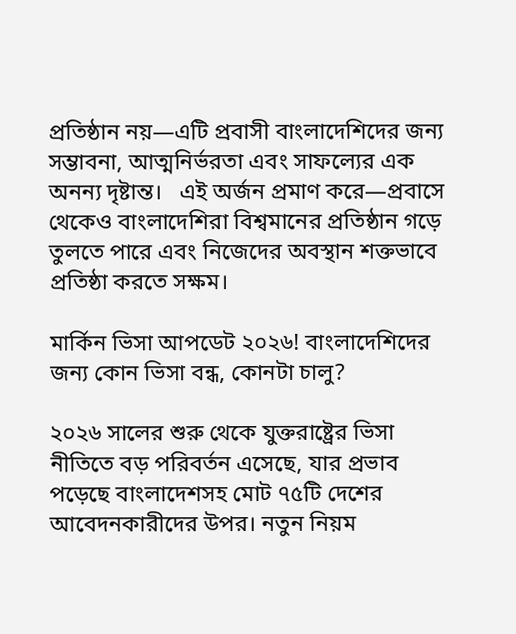প্রতিষ্ঠান নয়—এটি প্রবাসী বাংলাদেশিদের জন্য সম্ভাবনা, আত্মনির্ভরতা এবং সাফল্যের এক অনন্য দৃষ্টান্ত।   এই অর্জন প্রমাণ করে—প্রবাসে থেকেও বাংলাদেশিরা বিশ্বমানের প্রতিষ্ঠান গড়ে তুলতে পারে এবং নিজেদের অবস্থান শক্তভাবে প্রতিষ্ঠা করতে সক্ষম।

মার্কিন ভিসা আপডেট ২০২৬! বাংলাদেশিদের জন্য কোন ভিসা বন্ধ, কোনটা চালু?

২০২৬ সালের শুরু থেকে যুক্তরাষ্ট্রের ভিসা নীতিতে বড় পরিবর্তন এসেছে, যার প্রভাব পড়েছে বাংলাদেশসহ মোট ৭৫টি দেশের আবেদনকারীদের উপর। নতুন নিয়ম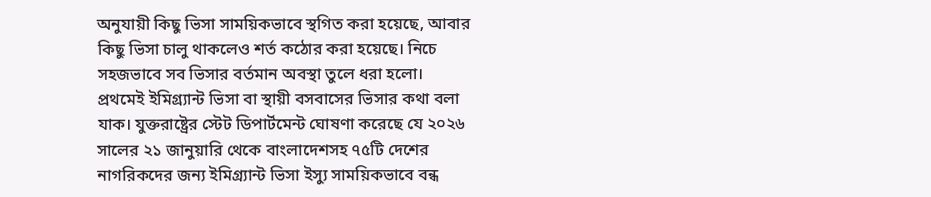অনুযায়ী কিছু ভিসা সাময়িকভাবে স্থগিত করা হয়েছে, আবার কিছু ভিসা চালু থাকলেও শর্ত কঠোর করা হয়েছে। নিচে সহজভাবে সব ভিসার বর্তমান অবস্থা তুলে ধরা হলো।   প্রথমেই ইমিগ্র্যান্ট ভিসা বা স্থায়ী বসবাসের ভিসার কথা বলা যাক। যুক্তরাষ্ট্রের স্টেট ডিপার্টমেন্ট ঘোষণা করেছে যে ২০২৬ সালের ২১ জানুয়ারি থেকে বাংলাদেশসহ ৭৫টি দেশের নাগরিকদের জন্য ইমিগ্র্যান্ট ভিসা ইস্যু সাময়িকভাবে বন্ধ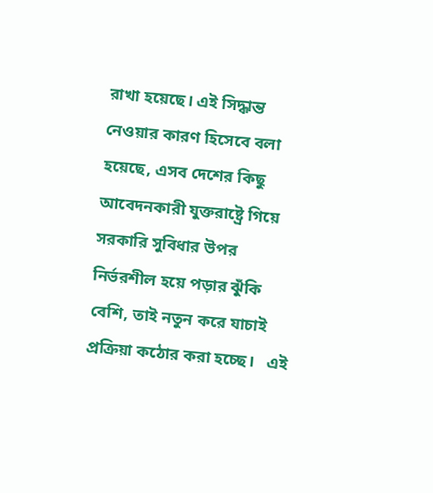রাখা হয়েছে। এই সিদ্ধান্ত নেওয়ার কারণ হিসেবে বলা হয়েছে, এসব দেশের কিছু আবেদনকারী যুক্তরাষ্ট্রে গিয়ে সরকারি সুবিধার উপর নির্ভরশীল হয়ে পড়ার ঝুঁকি বেশি, তাই নতুন করে যাচাই প্রক্রিয়া কঠোর করা হচ্ছে।   এই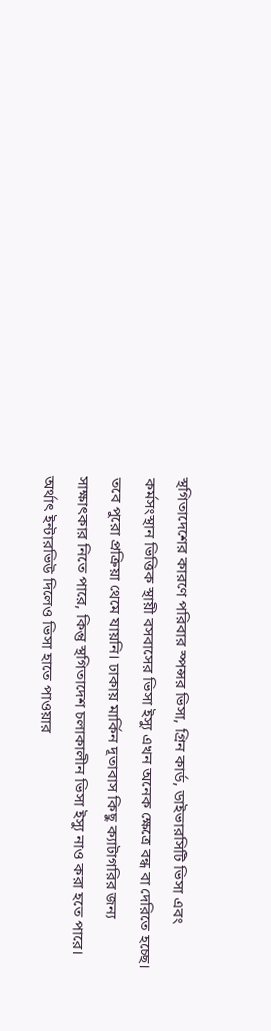স্থগিতাদেশের কারণে পরিবার স্পন্সর ভিসা, গ্রিন কার্ড, ডাইভারসিটি ভিসা এবং কর্মসংস্থান ভিত্তিক স্থায়ী বসবাসের ভিসা ইস্যু এখন অনেক ক্ষেত্রে বন্ধ বা দেরিতে হচ্ছে। তবে পুরো প্রক্রিয়া থেমে যায়নি। ঢাকায় মার্কিন দূতাবাস কিছু ক্যাটাগরির জন্য সাক্ষাৎকার নিতে পারে, কিন্তু স্থগিতাদেশ চলাকালীন ভিসা ইস্যু নাও করা হতে পারে। অর্থাৎ ইন্টারভিউ দিলেও ভিসা হাতে পাওয়ার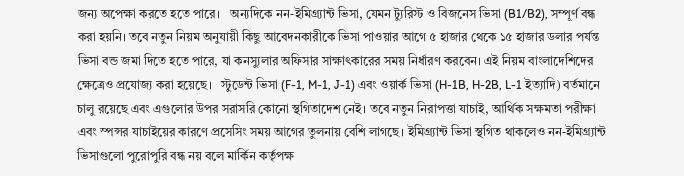জন্য অপেক্ষা করতে হতে পারে।   অন্যদিকে নন-ইমিগ্র্যান্ট ভিসা, যেমন ট্যুরিস্ট ও বিজনেস ভিসা (B1/B2), সম্পূর্ণ বন্ধ করা হয়নি। তবে নতুন নিয়ম অনুযায়ী কিছু আবেদনকারীকে ভিসা পাওয়ার আগে ৫ হাজার থেকে ১৫ হাজার ডলার পর্যন্ত ভিসা বন্ড জমা দিতে হতে পারে, যা কনস্যুলার অফিসার সাক্ষাৎকারের সময় নির্ধারণ করবেন। এই নিয়ম বাংলাদেশিদের ক্ষেত্রেও প্রযোজ্য করা হয়েছে।   স্টুডেন্ট ভিসা (F-1, M-1, J-1) এবং ওয়ার্ক ভিসা (H-1B, H-2B, L-1 ইত্যাদি) বর্তমানে চালু রয়েছে এবং এগুলোর উপর সরাসরি কোনো স্থগিতাদেশ নেই। তবে নতুন নিরাপত্তা যাচাই, আর্থিক সক্ষমতা পরীক্ষা এবং স্পন্সর যাচাইয়ের কারণে প্রসেসিং সময় আগের তুলনায় বেশি লাগছে। ইমিগ্র্যান্ট ভিসা স্থগিত থাকলেও নন-ইমিগ্র্যান্ট ভিসাগুলো পুরোপুরি বন্ধ নয় বলে মার্কিন কর্তৃপক্ষ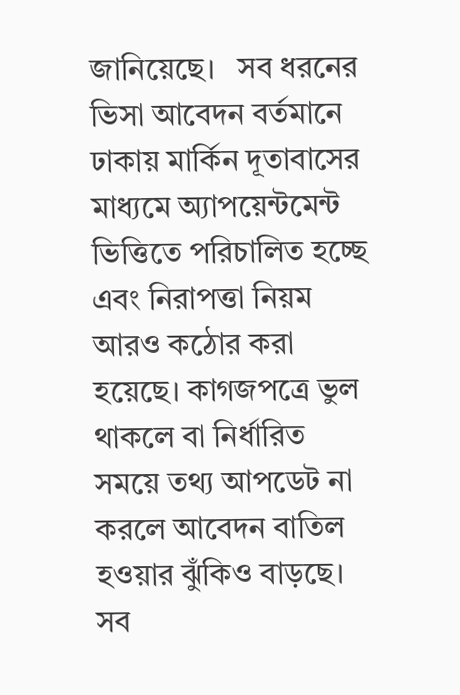জানিয়েছে।   সব ধরনের ভিসা আবেদন বর্তমানে ঢাকায় মার্কিন দূতাবাসের মাধ্যমে অ্যাপয়েন্টমেন্ট ভিত্তিতে পরিচালিত হচ্ছে এবং নিরাপত্তা নিয়ম আরও কঠোর করা হয়েছে। কাগজপত্রে ভুল থাকলে বা নির্ধারিত সময়ে তথ্য আপডেট না করলে আবেদন বাতিল হওয়ার ঝুঁকিও বাড়ছে।   সব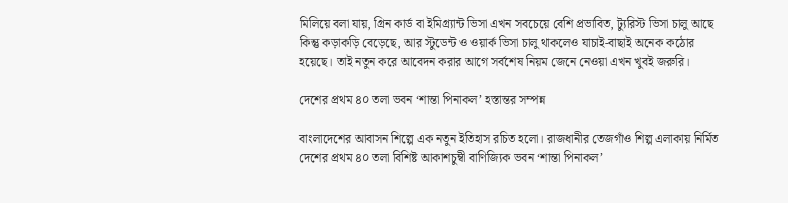মিলিয়ে বলা যায়, গ্রিন কার্ড বা ইমিগ্র্যান্ট ভিসা এখন সবচেয়ে বেশি প্রভাবিত, ট্যুরিস্ট ভিসা চালু আছে কিন্তু কড়াকড়ি বেড়েছে, আর স্টুডেন্ট ও ওয়ার্ক ভিসা চালু থাকলেও যাচাই-বাছাই অনেক কঠোর হয়েছে। তাই নতুন করে আবেদন করার আগে সর্বশেষ নিয়ম জেনে নেওয়া এখন খুবই জরুরি।

দেশের প্রথম ৪০ তলা ভবন ‘শান্তা পিনাকল’ হস্তান্তর সম্পন্ন

বাংলাদেশের আবাসন শিল্পে এক নতুন ইতিহাস রচিত হলো। রাজধানীর তেজগাঁও শিল্প এলাকায় নির্মিত দেশের প্রথম ৪০ তলা বিশিষ্ট আকাশচুম্বী বাণিজ্যিক ভবন ‘শান্তা পিনাকল’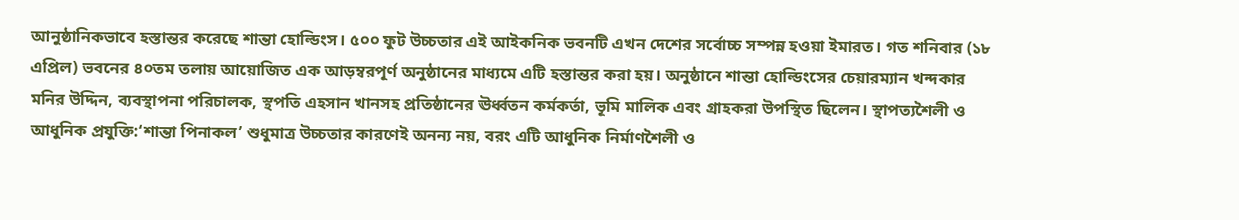আনুষ্ঠানিকভাবে হস্তান্তর করেছে শান্তা হোল্ডিংস। ৫০০ ফুট উচ্চতার এই আইকনিক ভবনটি এখন দেশের সর্বোচ্চ সম্পন্ন হওয়া ইমারত। গত শনিবার (১৮ এপ্রিল) ভবনের ৪০তম তলায় আয়োজিত এক আড়ম্বরপূর্ণ অনুষ্ঠানের মাধ্যমে এটি হস্তান্তর করা হয়। অনুষ্ঠানে শান্তা হোল্ডিংসের চেয়ারম্যান খন্দকার মনির উদ্দিন, ব্যবস্থাপনা পরিচালক, স্থপতি এহসান খানসহ প্রতিষ্ঠানের ঊর্ধ্বতন কর্মকর্তা, ভূমি মালিক এবং গ্রাহকরা উপস্থিত ছিলেন। স্থাপত্যশৈলী ও আধুনিক প্রযুক্তি:‘শান্তা পিনাকল’ শুধুমাত্র উচ্চতার কারণেই অনন্য নয়, বরং এটি আধুনিক নির্মাণশৈলী ও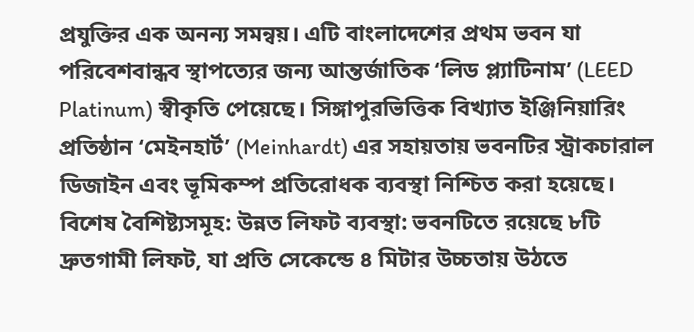প্রযুক্তির এক অনন্য সমন্বয়। এটি বাংলাদেশের প্রথম ভবন যা পরিবেশবান্ধব স্থাপত্যের জন্য আন্তর্জাতিক ‘লিড প্ল্যাটিনাম’ (LEED Platinum) স্বীকৃতি পেয়েছে। সিঙ্গাপুরভিত্তিক বিখ্যাত ইঞ্জিনিয়ারিং প্রতিষ্ঠান ‘মেইনহার্ট’ (Meinhardt) এর সহায়তায় ভবনটির স্ট্রাকচারাল ডিজাইন এবং ভূমিকম্প প্রতিরোধক ব্যবস্থা নিশ্চিত করা হয়েছে। বিশেষ বৈশিষ্ট্যসমূহ: উন্নত লিফট ব্যবস্থা: ভবনটিতে রয়েছে ৮টি দ্রুতগামী লিফট, যা প্রতি সেকেন্ডে ৪ মিটার উচ্চতায় উঠতে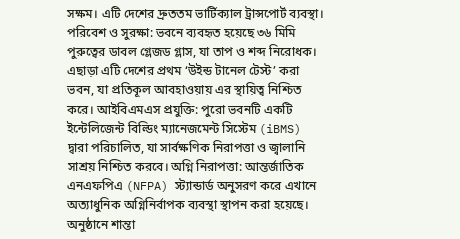সক্ষম। এটি দেশের দ্রুততম ভার্টিক্যাল ট্রান্সপোর্ট ব্যবস্থা। পরিবেশ ও সুরক্ষা: ভবনে ব্যবহৃত হয়েছে ৩৬ মিমি পুরুত্বের ডাবল গ্লেজড গ্লাস, যা তাপ ও শব্দ নিরোধক। এছাড়া এটি দেশের প্রথম ‘উইন্ড টানেল টেস্ট’ করা ভবন, যা প্রতিকূল আবহাওয়ায় এর স্থায়িত্ব নিশ্চিত করে। আইবিএমএস প্রযুক্তি: পুরো ভবনটি একটি ইন্টেলিজেন্ট বিল্ডিং ম্যানেজমেন্ট সিস্টেম (iBMS) দ্বারা পরিচালিত, যা সার্বক্ষণিক নিরাপত্তা ও জ্বালানি সাশ্রয় নিশ্চিত করবে। অগ্নি নিরাপত্তা: আন্তর্জাতিক এনএফপিএ (NFPA) স্ট্যান্ডার্ড অনুসরণ করে এখানে অত্যাধুনিক অগ্নিনির্বাপক ব্যবস্থা স্থাপন করা হয়েছে। অনুষ্ঠানে শান্তা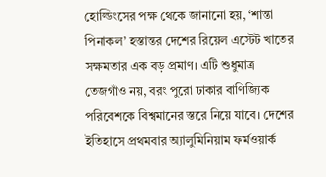হোল্ডিংসের পক্ষ থেকে জানানো হয়, ‘শান্তা পিনাকল’ হস্তান্তর দেশের রিয়েল এস্টেট খাতের সক্ষমতার এক বড় প্রমাণ। এটি শুধুমাত্র তেজগাঁও নয়, বরং পুরো ঢাকার বাণিজ্যিক পরিবেশকে বিশ্বমানের স্তরে নিয়ে যাবে। দেশের ইতিহাসে প্রথমবার অ্যালুমিনিয়াম ফর্মওয়ার্ক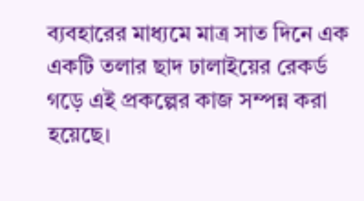ব্যবহারের মাধ্যমে মাত্র সাত দিনে এক একটি তলার ছাদ ঢালাইয়ের রেকর্ড গড়ে এই প্রকল্পের কাজ সম্পন্ন করা হয়েছে।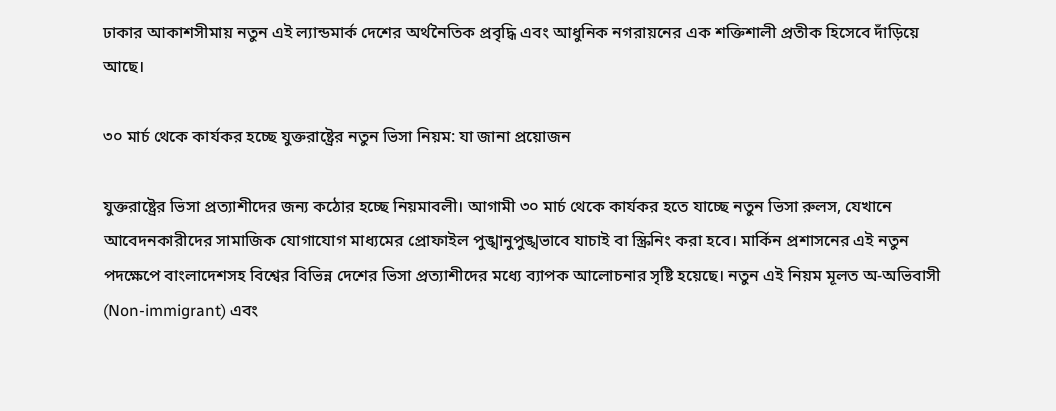ঢাকার আকাশসীমায় নতুন এই ল্যান্ডমার্ক দেশের অর্থনৈতিক প্রবৃদ্ধি এবং আধুনিক নগরায়নের এক শক্তিশালী প্রতীক হিসেবে দাঁড়িয়ে আছে।

৩০ মার্চ থেকে কার্যকর হচ্ছে যুক্তরাষ্ট্রের নতুন ভিসা নিয়ম: যা জানা প্রয়োজন

যুক্তরাষ্ট্রের ভিসা প্রত্যাশীদের জন্য কঠোর হচ্ছে নিয়মাবলী। আগামী ৩০ মার্চ থেকে কার্যকর হতে যাচ্ছে নতুন ভিসা রুলস, যেখানে আবেদনকারীদের সামাজিক যোগাযোগ মাধ্যমের প্রোফাইল পুঙ্খানুপুঙ্খভাবে যাচাই বা স্ক্রিনিং করা হবে। মার্কিন প্রশাসনের এই নতুন পদক্ষেপে বাংলাদেশসহ বিশ্বের বিভিন্ন দেশের ভিসা প্রত্যাশীদের মধ্যে ব্যাপক আলোচনার সৃষ্টি হয়েছে। নতুন এই নিয়ম মূলত অ-অভিবাসী (Non-immigrant) এবং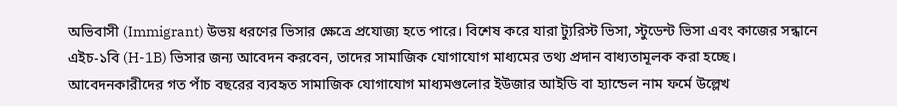অভিবাসী (Immigrant) উভয় ধরণের ভিসার ক্ষেত্রে প্রযোজ্য হতে পারে। বিশেষ করে যারা ট্যুরিস্ট ভিসা, স্টুডেন্ট ভিসা এবং কাজের সন্ধানে এইচ-১বি (H-1B) ভিসার জন্য আবেদন করবেন, তাদের সামাজিক যোগাযোগ মাধ্যমের তথ্য প্রদান বাধ্যতামূলক করা হচ্ছে। আবেদনকারীদের গত পাঁচ বছরের ব্যবহৃত সামাজিক যোগাযোগ মাধ্যমগুলোর ইউজার আইডি বা হ্যান্ডেল নাম ফর্মে উল্লেখ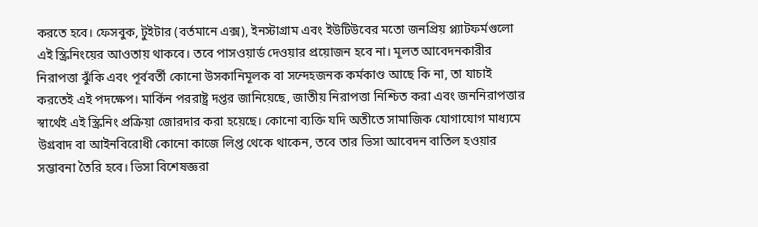করতে হবে। ফেসবুক, টুইটার (বর্তমানে এক্স), ইনস্টাগ্রাম এবং ইউটিউবের মতো জনপ্রিয় প্ল্যাটফর্মগুলো এই স্ক্রিনিংয়ের আওতায় থাকবে। তবে পাসওয়ার্ড দেওয়ার প্রয়োজন হবে না। মূলত আবেদনকারীর নিরাপত্তা ঝুঁকি এবং পূর্ববর্তী কোনো উসকানিমূলক বা সন্দেহজনক কর্মকাণ্ড আছে কি না, তা যাচাই করতেই এই পদক্ষেপ। মার্কিন পররাষ্ট্র দপ্তর জানিয়েছে, জাতীয় নিরাপত্তা নিশ্চিত করা এবং জননিরাপত্তার স্বার্থেই এই স্ক্রিনিং প্রক্রিয়া জোরদার করা হয়েছে। কোনো ব্যক্তি যদি অতীতে সামাজিক যোগাযোগ মাধ্যমে উগ্রবাদ বা আইনবিরোধী কোনো কাজে লিপ্ত থেকে থাকেন, তবে তার ভিসা আবেদন বাতিল হওয়ার সম্ভাবনা তৈরি হবে। ভিসা বিশেষজ্ঞরা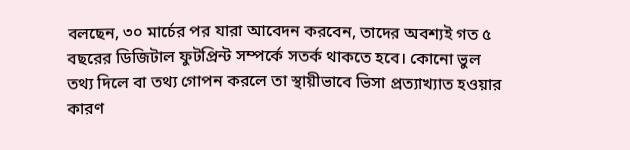বলছেন, ৩০ মার্চের পর যারা আবেদন করবেন, তাদের অবশ্যই গত ৫ বছরের ডিজিটাল ফুটপ্রিন্ট সম্পর্কে সতর্ক থাকতে হবে। কোনো ভুল তথ্য দিলে বা তথ্য গোপন করলে তা স্থায়ীভাবে ভিসা প্রত্যাখ্যাত হওয়ার কারণ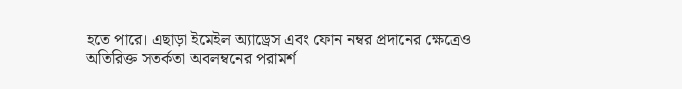হতে পারে। এছাড়া ইমেইল অ্যাড্রেস এবং ফোন নম্বর প্রদানের ক্ষেত্রেও অতিরিক্ত সতর্কতা অবলম্বনের পরামর্শ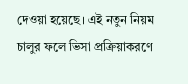দেওয়া হয়েছে। এই নতুন নিয়ম চালুর ফলে ভিসা প্রক্রিয়াকরণে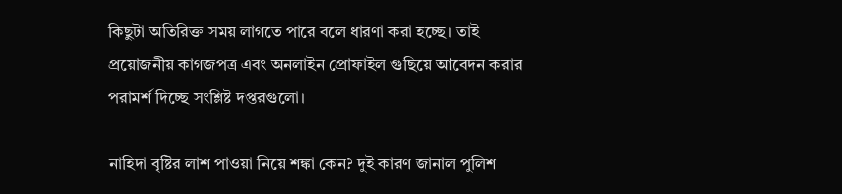কিছুটা অতিরিক্ত সময় লাগতে পারে বলে ধারণা করা হচ্ছে। তাই প্রয়োজনীয় কাগজপত্র এবং অনলাইন প্রোফাইল গুছিয়ে আবেদন করার পরামর্শ দিচ্ছে সংশ্লিষ্ট দপ্তরগুলো।

নাহিদা বৃষ্টির লাশ পাওয়া নিয়ে শঙ্কা কেন? দুই কারণ জানাল পুলিশ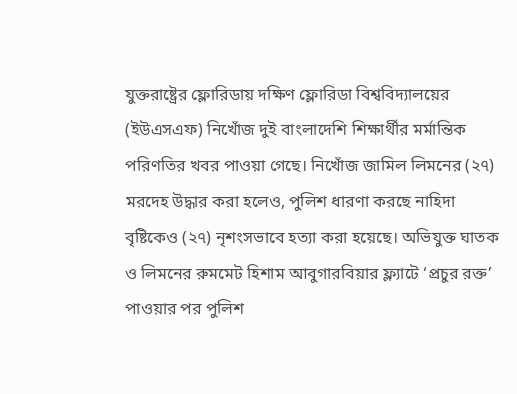যুক্তরাষ্ট্রের ফ্লোরিডায় দক্ষিণ ফ্লোরিডা বিশ্ববিদ্যালয়ের (ইউএসএফ) নিখোঁজ দুই বাংলাদেশি শিক্ষার্থীর মর্মান্তিক পরিণতির খবর পাওয়া গেছে। নিখোঁজ জামিল লিমনের (২৭) মরদেহ উদ্ধার করা হলেও, পুলিশ ধারণা করছে নাহিদা বৃষ্টিকেও (২৭) নৃশংসভাবে হত্যা করা হয়েছে। অভিযুক্ত ঘাতক ও লিমনের রুমমেট হিশাম আবুগারবিয়ার ফ্ল্যাটে ‘প্রচুর রক্ত’ পাওয়ার পর পুলিশ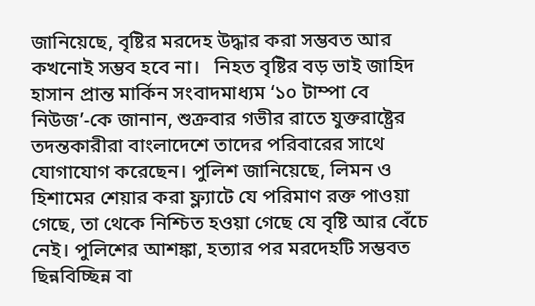জানিয়েছে, বৃষ্টির মরদেহ উদ্ধার করা সম্ভবত আর কখনোই সম্ভব হবে না।   নিহত বৃষ্টির বড় ভাই জাহিদ হাসান প্রান্ত মার্কিন সংবাদমাধ্যম ‘১০ টাম্পা বে নিউজ’-কে জানান, শুক্রবার গভীর রাতে যুক্তরাষ্ট্রের তদন্তকারীরা বাংলাদেশে তাদের পরিবারের সাথে যোগাযোগ করেছেন। পুলিশ জানিয়েছে, লিমন ও হিশামের শেয়ার করা ফ্ল্যাটে যে পরিমাণ রক্ত পাওয়া গেছে, তা থেকে নিশ্চিত হওয়া গেছে যে বৃষ্টি আর বেঁচে নেই। পুলিশের আশঙ্কা, হত্যার পর মরদেহটি সম্ভবত ছিন্নবিচ্ছিন্ন বা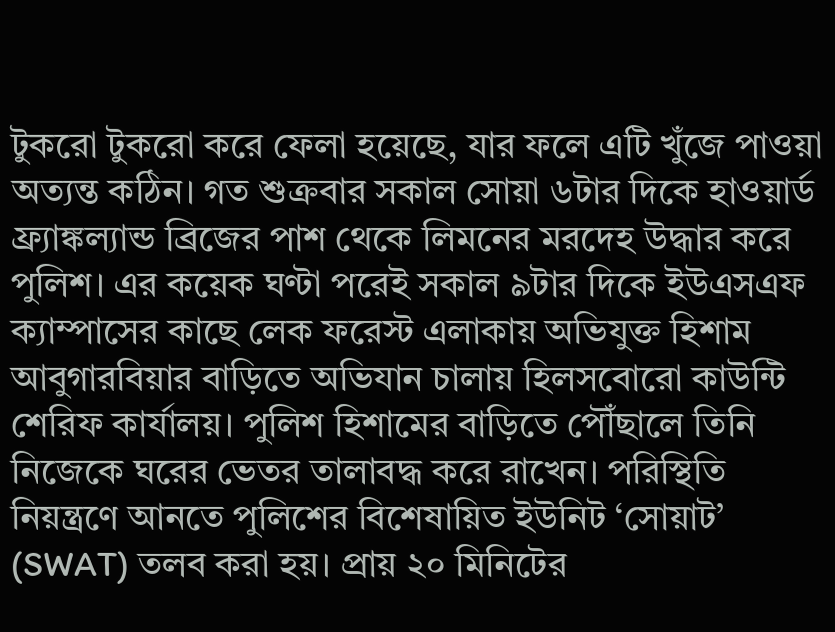টুকরো টুকরো করে ফেলা হয়েছে, যার ফলে এটি খুঁজে পাওয়া অত্যন্ত কঠিন। গত শুক্রবার সকাল সোয়া ৬টার দিকে হাওয়ার্ড ফ্র্যাঙ্কল্যান্ড ব্রিজের পাশ থেকে লিমনের মরদেহ উদ্ধার করে পুলিশ। এর কয়েক ঘণ্টা পরেই সকাল ৯টার দিকে ইউএসএফ ক্যাম্পাসের কাছে লেক ফরেস্ট এলাকায় অভিযুক্ত হিশাম আবুগারবিয়ার বাড়িতে অভিযান চালায় হিলসবোরো কাউন্টি শেরিফ কার্যালয়। পুলিশ হিশামের বাড়িতে পৌঁছালে তিনি নিজেকে ঘরের ভেতর তালাবদ্ধ করে রাখেন। পরিস্থিতি নিয়ন্ত্রণে আনতে পুলিশের বিশেষায়িত ইউনিট ‘সোয়াট’ (SWAT) তলব করা হয়। প্রায় ২০ মিনিটের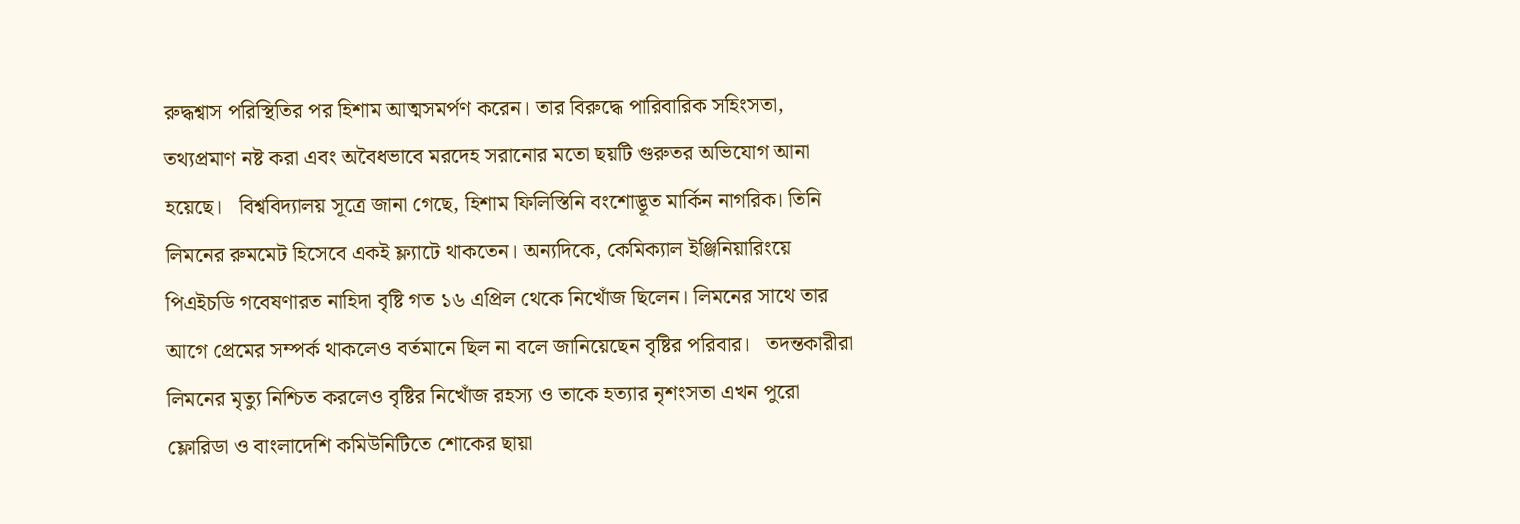রুদ্ধশ্বাস পরিস্থিতির পর হিশাম আত্মসমর্পণ করেন। তার বিরুদ্ধে পারিবারিক সহিংসতা, তথ্যপ্রমাণ নষ্ট করা এবং অবৈধভাবে মরদেহ সরানোর মতো ছয়টি গুরুতর অভিযোগ আনা হয়েছে।   বিশ্ববিদ্যালয় সূত্রে জানা গেছে, হিশাম ফিলিস্তিনি বংশোদ্ভূত মার্কিন নাগরিক। তিনি লিমনের রুমমেট হিসেবে একই ফ্ল্যাটে থাকতেন। অন্যদিকে, কেমিক্যাল ইঞ্জিনিয়ারিংয়ে পিএইচডি গবেষণারত নাহিদা বৃষ্টি গত ১৬ এপ্রিল থেকে নিখোঁজ ছিলেন। লিমনের সাথে তার আগে প্রেমের সম্পর্ক থাকলেও বর্তমানে ছিল না বলে জানিয়েছেন বৃষ্টির পরিবার।   তদন্তকারীরা লিমনের মৃত্যু নিশ্চিত করলেও বৃষ্টির নিখোঁজ রহস্য ও তাকে হত্যার নৃশংসতা এখন পুরো ফ্লোরিডা ও বাংলাদেশি কমিউনিটিতে শোকের ছায়া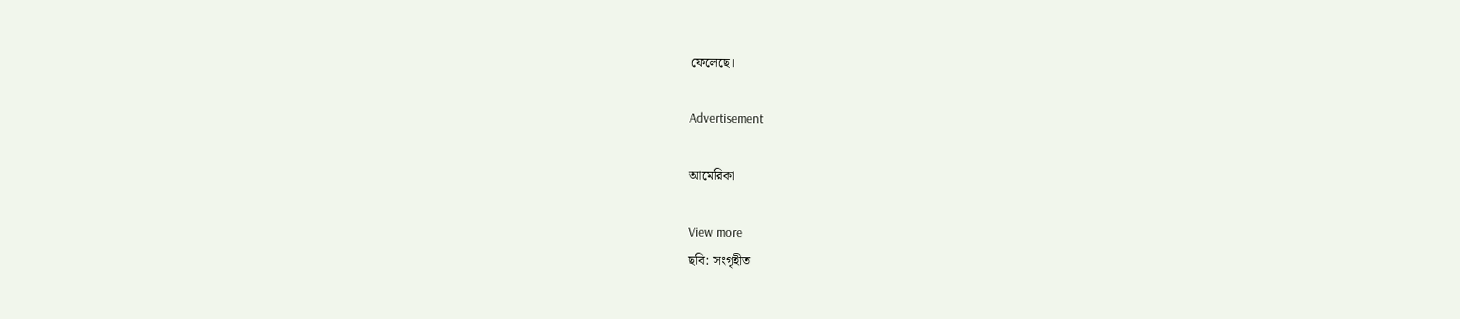ফেলেছে।

Advertisement

আমেরিকা

View more
ছবি: সংগৃহীত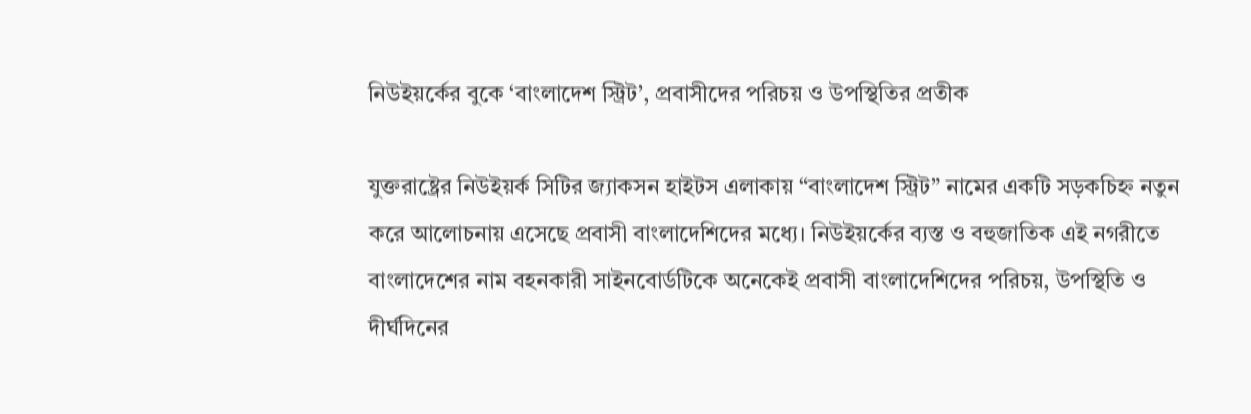নিউইয়র্কের বুকে ‘বাংলাদেশ স্ট্রিট’, প্রবাসীদের পরিচয় ও উপস্থিতির প্রতীক

যুক্তরাষ্ট্রের নিউইয়র্ক সিটির জ্যাকসন হাইটস এলাকায় “বাংলাদেশ স্ট্রিট” নামের একটি সড়কচিহ্ন নতুন করে আলোচনায় এসেছে প্রবাসী বাংলাদেশিদের মধ্যে। নিউইয়র্কের ব্যস্ত ও বহুজাতিক এই নগরীতে বাংলাদেশের নাম বহনকারী সাইনবোর্ডটিকে অনেকেই প্রবাসী বাংলাদেশিদের পরিচয়, উপস্থিতি ও দীর্ঘদিনের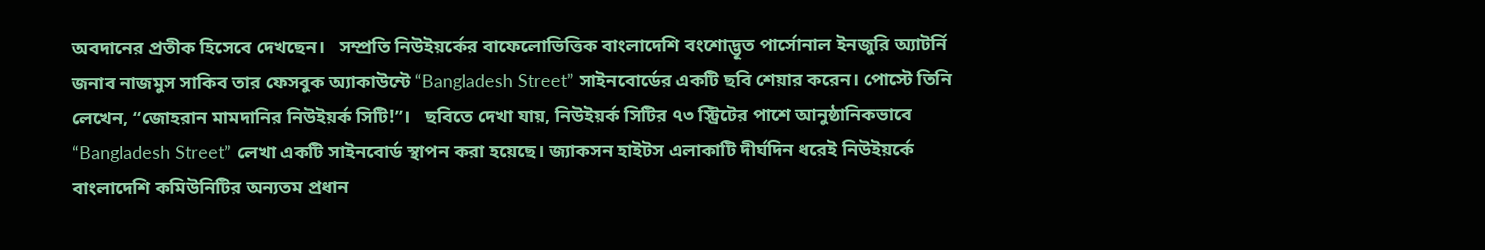অবদানের প্রতীক হিসেবে দেখছেন।   সম্প্রতি নিউইয়র্কের বাফেলোভিত্তিক বাংলাদেশি বংশোদ্ভূত পার্সোনাল ইনজুরি অ্যাটর্নি জনাব নাজমুস সাকিব তার ফেসবুক অ্যাকাউন্টে “Bangladesh Street” সাইনবোর্ডের একটি ছবি শেয়ার করেন। পোস্টে তিনি লেখেন, “জোহরান মামদানির নিউইয়র্ক সিটি!”।   ছবিতে দেখা যায়, নিউইয়র্ক সিটির ৭৩ স্ট্রিটের পাশে আনুষ্ঠানিকভাবে “Bangladesh Street” লেখা একটি সাইনবোর্ড স্থাপন করা হয়েছে। জ্যাকসন হাইটস এলাকাটি দীর্ঘদিন ধরেই নিউইয়র্কে বাংলাদেশি কমিউনিটির অন্যতম প্রধান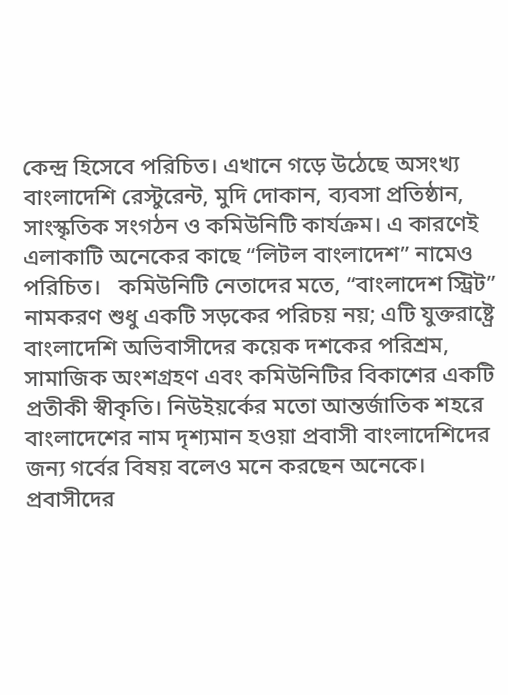কেন্দ্র হিসেবে পরিচিত। এখানে গড়ে উঠেছে অসংখ্য বাংলাদেশি রেস্টুরেন্ট, মুদি দোকান, ব্যবসা প্রতিষ্ঠান, সাংস্কৃতিক সংগঠন ও কমিউনিটি কার্যক্রম। এ কারণেই এলাকাটি অনেকের কাছে “লিটল বাংলাদেশ” নামেও পরিচিত।   কমিউনিটি নেতাদের মতে, “বাংলাদেশ স্ট্রিট” নামকরণ শুধু একটি সড়কের পরিচয় নয়; এটি যুক্তরাষ্ট্রে বাংলাদেশি অভিবাসীদের কয়েক দশকের পরিশ্রম, সামাজিক অংশগ্রহণ এবং কমিউনিটির বিকাশের একটি প্রতীকী স্বীকৃতি। নিউইয়র্কের মতো আন্তর্জাতিক শহরে বাংলাদেশের নাম দৃশ্যমান হওয়া প্রবাসী বাংলাদেশিদের জন্য গর্বের বিষয় বলেও মনে করছেন অনেকে।   প্রবাসীদের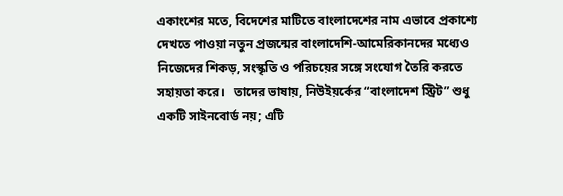একাংশের মতে, বিদেশের মাটিতে বাংলাদেশের নাম এভাবে প্রকাশ্যে দেখতে পাওয়া নতুন প্রজন্মের বাংলাদেশি-আমেরিকানদের মধ্যেও নিজেদের শিকড়, সংস্কৃতি ও পরিচয়ের সঙ্গে সংযোগ তৈরি করতে সহায়তা করে।   তাদের ভাষায়, নিউইয়র্কের “বাংলাদেশ স্ট্রিট” শুধু একটি সাইনবোর্ড নয়; এটি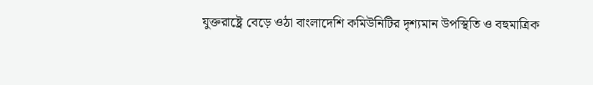যুক্তরাষ্ট্রে বেড়ে ওঠা বাংলাদেশি কমিউনিটির দৃশ্যমান উপস্থিতি ও বহুমাত্রিক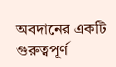অবদানের একটি গুরুত্বপূর্ণ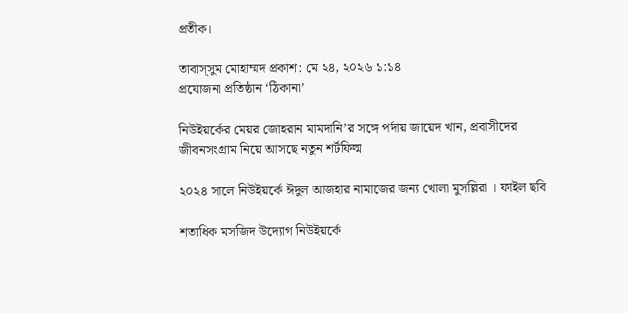প্রতীক।

তাবাস্সুম মোহাম্মদ প্রকাশ: মে ২৪, ২০২৬ ১:১৪
প্রযোজনা প্রতিষ্ঠান ‘ঠিকানা’

নিউইয়র্কের মেয়র জোহরান মামদানি’র সঙ্গে পর্দায় জায়েদ খান, প্রবাসীদের জীবনসংগ্রাম নিয়ে আসছে নতুন শর্টফিল্ম

২০২৪ সালে নিউইয়র্কে ঈদুল আজহার নামাজের জন্য খোলা মুসল্লিরা । ফাইল ছবি

শতাধিক মসজিদ উদ্যোগ নিউইয়র্কে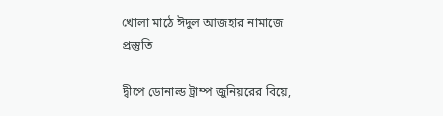খোলা মাঠে ঈদুল আজহার নামাজে প্রস্তুতি

দ্বীপে ডোনাল্ড ট্রাম্প জুনিয়রের বিয়ে,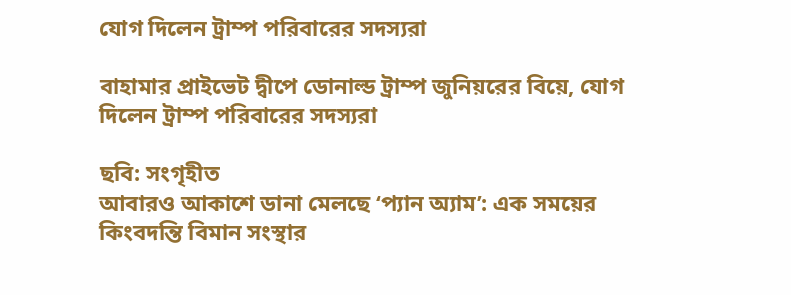যোগ দিলেন ট্রাম্প পরিবারের সদস্যরা

বাহামার প্রাইভেট দ্বীপে ডোনাল্ড ট্রাম্প জুনিয়রের বিয়ে, যোগ দিলেন ট্রাম্প পরিবারের সদস্যরা

ছবি: সংগৃহীত
আবারও আকাশে ডানা মেলছে ‘প্যান অ্যাম’: এক সময়ের কিংবদন্তি বিমান সংস্থার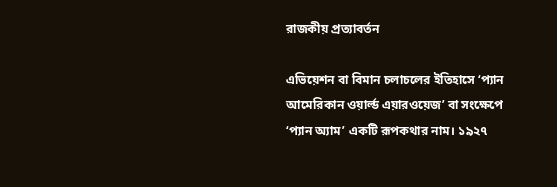রাজকীয় প্রত্যাবর্তন

এভিয়েশন বা বিমান চলাচলের ইতিহাসে ‘প্যান আমেরিকান ওয়ার্ল্ড এয়ারওয়েজ’ বা সংক্ষেপে ‘প্যান অ্যাম’ একটি রূপকথার নাম। ১৯২৭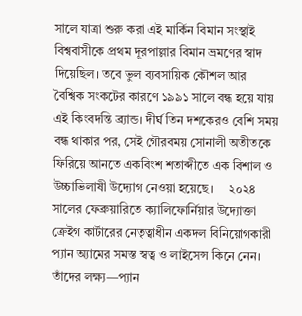সালে যাত্রা শুরু করা এই মার্কিন বিমান সংস্থাই বিশ্ববাসীকে প্রথম দূরপাল্লার বিমান ভ্রমণের স্বাদ দিয়েছিল। তবে ভুল ব্যবসায়িক কৌশল আর বৈশ্বিক সংকটের কারণে ১৯৯১ সালে বন্ধ হয়ে যায় এই কিংবদন্তি ব্র্যান্ড। দীর্ঘ তিন দশকেরও বেশি সময় বন্ধ থাকার পর, সেই গৌরবময় সোনালী অতীতকে ফিরিয়ে আনতে একবিংশ শতাব্দীতে এক বিশাল ও উচ্চাভিলাষী উদ্যোগ নেওয়া হয়েছে।     ২০২৪ সালের ফেব্রুয়ারিতে ক্যালিফোর্নিয়ার উদ্যোক্তা ক্রেইগ কার্টারের নেতৃত্বাধীন একদল বিনিয়োগকারী প্যান অ্যামের সমস্ত স্বত্ব ও লাইসেন্স কিনে নেন। তাঁদের লক্ষ্য—প্যান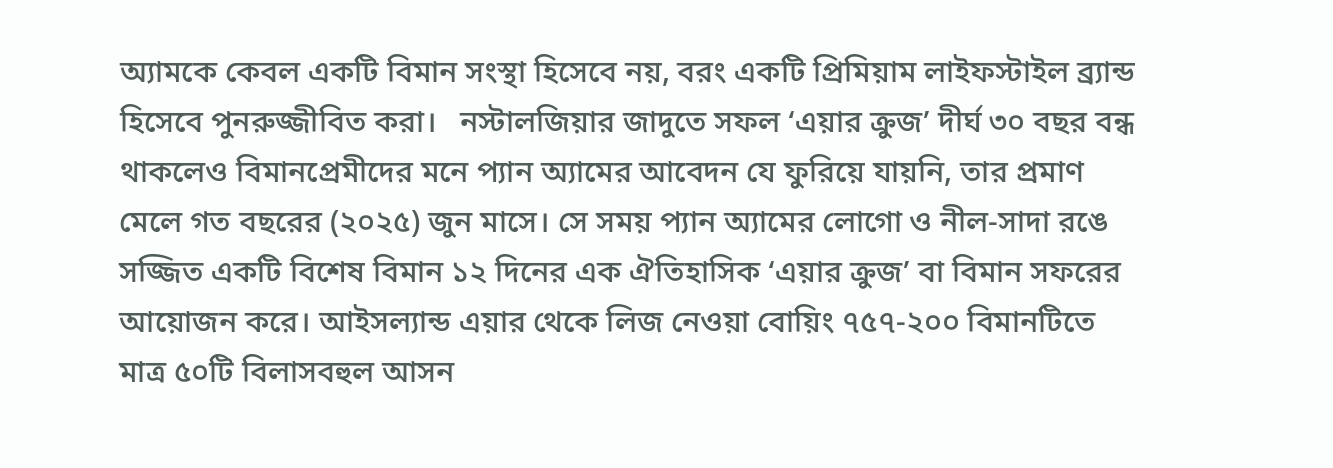অ্যামকে কেবল একটি বিমান সংস্থা হিসেবে নয়, বরং একটি প্রিমিয়াম লাইফস্টাইল ব্র্যান্ড হিসেবে পুনরুজ্জীবিত করা।   নস্টালজিয়ার জাদুতে সফল ‘এয়ার ক্রুজ’ দীর্ঘ ৩০ বছর বন্ধ থাকলেও বিমানপ্রেমীদের মনে প্যান অ্যামের আবেদন যে ফুরিয়ে যায়নি, তার প্রমাণ মেলে গত বছরের (২০২৫) জুন মাসে। সে সময় প্যান অ্যামের লোগো ও নীল-সাদা রঙে সজ্জিত একটি বিশেষ বিমান ১২ দিনের এক ঐতিহাসিক ‘এয়ার ক্রুজ’ বা বিমান সফরের আয়োজন করে। আইসল্যান্ড এয়ার থেকে লিজ নেওয়া বোয়িং ৭৫৭-২০০ বিমানটিতে মাত্র ৫০টি বিলাসবহুল আসন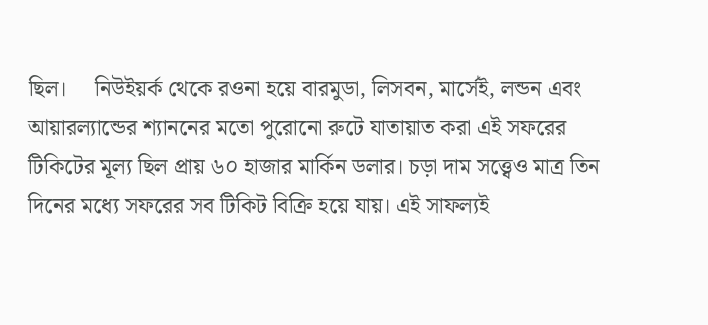ছিল।     নিউইয়র্ক থেকে রওনা হয়ে বারমুডা, লিসবন, মার্সেই, লন্ডন এবং আয়ারল্যান্ডের শ্যাননের মতো পুরোনো রুটে যাতায়াত করা এই সফরের টিকিটের মূল্য ছিল প্রায় ৬০ হাজার মার্কিন ডলার। চড়া দাম সত্ত্বেও মাত্র তিন দিনের মধ্যে সফরের সব টিকিট বিক্রি হয়ে যায়। এই সাফল্যই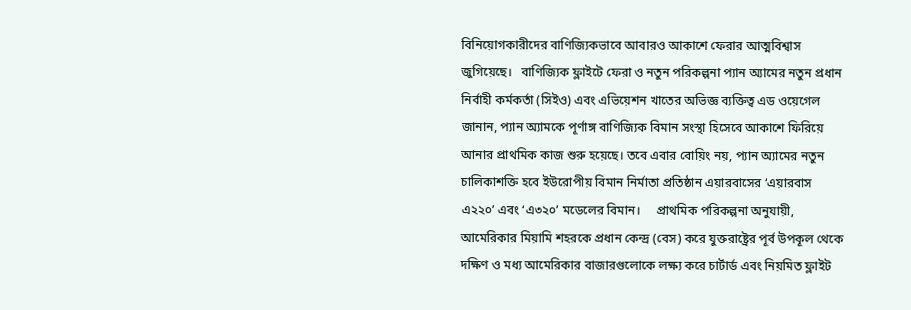বিনিয়োগকারীদের বাণিজ্যিকভাবে আবারও আকাশে ফেরার আত্মবিশ্বাস জুগিয়েছে।   বাণিজ্যিক ফ্লাইটে ফেরা ও নতুন পরিকল্পনা প্যান অ্যামের নতুন প্রধান নির্বাহী কর্মকর্তা (সিইও) এবং এভিয়েশন খাতের অভিজ্ঞ ব্যক্তিত্ব এড ওয়েগেল জানান, প্যান অ্যামকে পূর্ণাঙ্গ বাণিজ্যিক বিমান সংস্থা হিসেবে আকাশে ফিরিয়ে আনার প্রাথমিক কাজ শুরু হয়েছে। তবে এবার বোয়িং নয়, প্যান অ্যামের নতুন চালিকাশক্তি হবে ইউরোপীয় বিমান নির্মাতা প্রতিষ্ঠান এয়ারবাসের ‘এয়ারবাস এ২২০’ এবং ‘এ৩২০’ মডেলের বিমান।     প্রাথমিক পরিকল্পনা অনুযায়ী, আমেরিকার মিয়ামি শহরকে প্রধান কেন্দ্র (বেস) করে যুক্তরাষ্ট্রের পূর্ব উপকূল থেকে দক্ষিণ ও মধ্য আমেরিকার বাজারগুলোকে লক্ষ্য করে চার্টার্ড এবং নিয়মিত ফ্লাইট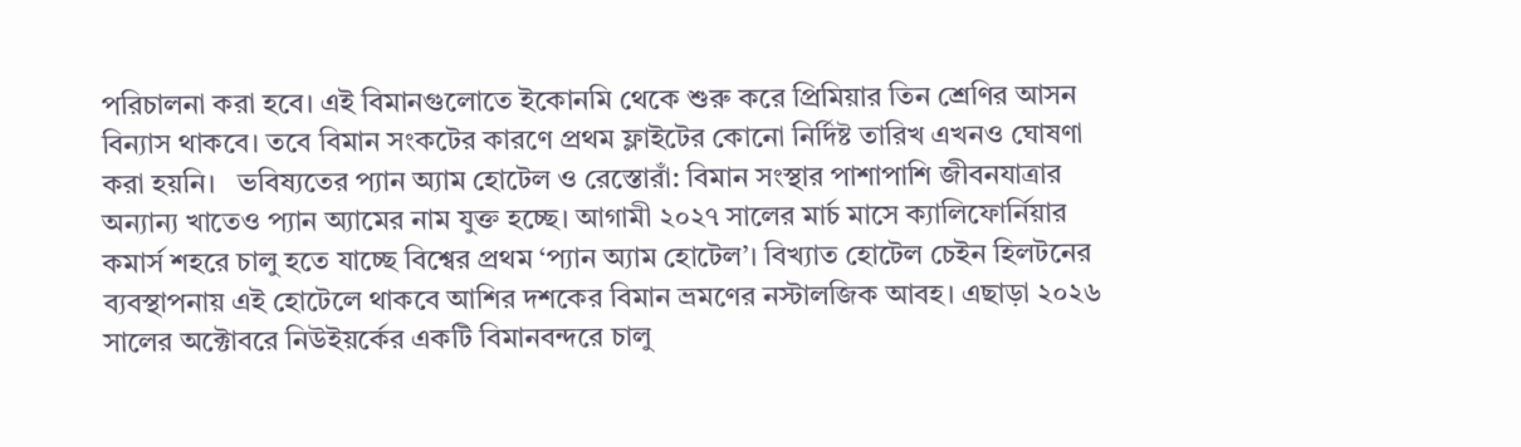পরিচালনা করা হবে। এই বিমানগুলোতে ইকোনমি থেকে শুরু করে প্রিমিয়ার তিন শ্রেণির আসন বিন্যাস থাকবে। তবে বিমান সংকটের কারণে প্রথম ফ্লাইটের কোনো নির্দিষ্ট তারিখ এখনও ঘোষণা করা হয়নি।   ভবিষ্যতের প্যান অ্যাম হোটেল ও রেস্তোরাঁ: বিমান সংস্থার পাশাপাশি জীবনযাত্রার অন্যান্য খাতেও প্যান অ্যামের নাম যুক্ত হচ্ছে। আগামী ২০২৭ সালের মার্চ মাসে ক্যালিফোর্নিয়ার কমার্স শহরে চালু হতে যাচ্ছে বিশ্বের প্রথম ‘প্যান অ্যাম হোটেল’। বিখ্যাত হোটেল চেইন হিলটনের ব্যবস্থাপনায় এই হোটেলে থাকবে আশির দশকের বিমান ভ্রমণের নস্টালজিক আবহ। এছাড়া ২০২৬ সালের অক্টোবরে নিউইয়র্কের একটি বিমানবন্দরে চালু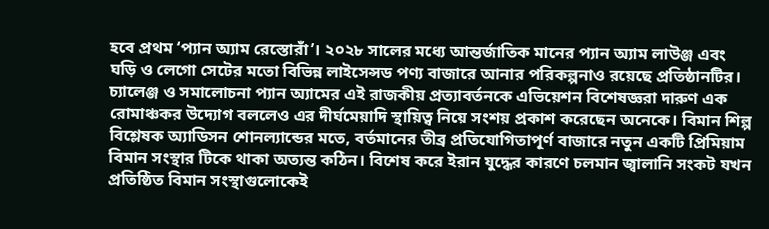হবে প্রথম ‘প্যান অ্যাম রেস্তোরাঁ’। ২০২৮ সালের মধ্যে আন্তর্জাতিক মানের প্যান অ্যাম লাউঞ্জ এবং ঘড়ি ও লেগো সেটের মতো বিভিন্ন লাইসেন্সড পণ্য বাজারে আনার পরিকল্পনাও রয়েছে প্রতিষ্ঠানটির।     চ্যালেঞ্জ ও সমালোচনা প্যান অ্যামের এই রাজকীয় প্রত্যাবর্তনকে এভিয়েশন বিশেষজ্ঞরা দারুণ এক রোমাঞ্চকর উদ্যোগ বললেও এর দীর্ঘমেয়াদি স্থায়িত্ব নিয়ে সংশয় প্রকাশ করেছেন অনেকে। বিমান শিল্প বিশ্লেষক অ্যাডিসন শোনল্যান্ডের মতে, বর্তমানের তীব্র প্রতিযোগিতাপূর্ণ বাজারে নতুন একটি প্রিমিয়াম বিমান সংস্থার টিকে থাকা অত্যন্ত কঠিন। বিশেষ করে ইরান যুদ্ধের কারণে চলমান জ্বালানি সংকট যখন প্রতিষ্ঠিত বিমান সংস্থাগুলোকেই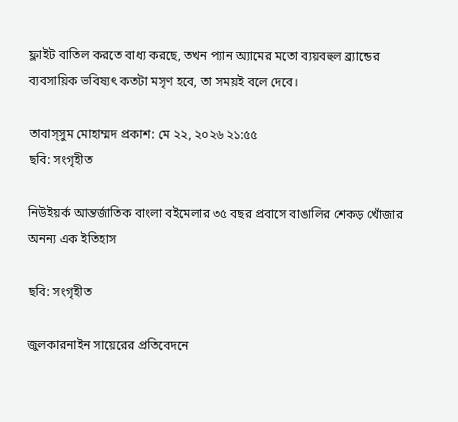ফ্লাইট বাতিল করতে বাধ্য করছে, তখন প্যান অ্যামের মতো ব্যয়বহুল ব্র্যান্ডের ব্যবসায়িক ভবিষ্যৎ কতটা মসৃণ হবে, তা সময়ই বলে দেবে।

তাবাস্সুম মোহাম্মদ প্রকাশ: মে ২২, ২০২৬ ২১:৫৫
ছবি: সংগৃহীত

নিউইয়র্ক আন্তর্জাতিক বাংলা বইমেলার ৩৫ বছর প্রবাসে বাঙালির শেকড় খোঁজার অনন্য এক ইতিহাস

ছবি: সংগৃহীত

জুলকারনাইন সায়েরের প্রতিবেদনে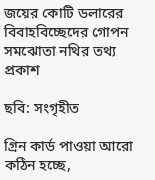জয়ের কোটি ডলারের বিবাহবিচ্ছেদের গোপন সমঝোতা নথির তথ্য প্রকাশ

ছবি: সংগৃহীত

গ্রিন কার্ড পাওয়া আরো কঠিন হচ্ছে,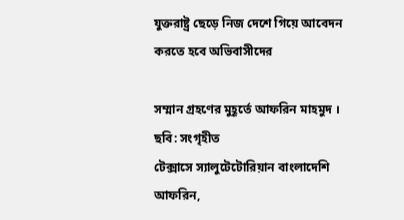যুক্তরাষ্ট্র ছেড়ে নিজ দেশে গিয়ে আবেদন করতে হবে অভিবাসীদের

সম্মান গ্রহণের মুহূর্তে আফরিন মাহমুদ । ছবি: সংগৃহীত
টেক্সাসে স্যালুটেটোরিয়ান বাংলাদেশি আফরিন,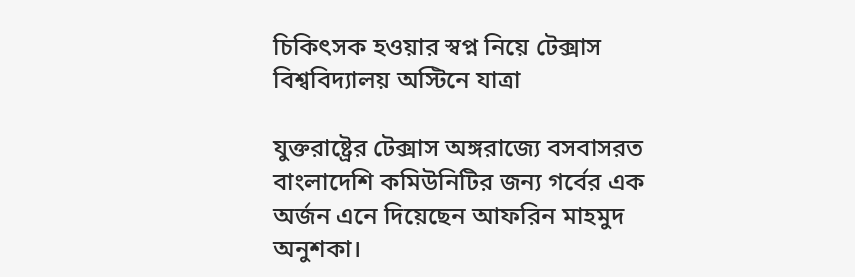চিকিৎসক হওয়ার স্বপ্ন নিয়ে টেক্সাস বিশ্ববিদ্যালয় অস্টিনে যাত্রা

যুক্তরাষ্ট্রের টেক্সাস অঙ্গরাজ্যে বসবাসরত বাংলাদেশি কমিউনিটির জন্য গর্বের এক অর্জন এনে দিয়েছেন আফরিন মাহমুদ অনুশকা।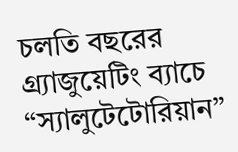চলতি বছরের গ্র্যাজুয়েটিং ব্যাচে “স্যালুটেটোরিয়ান”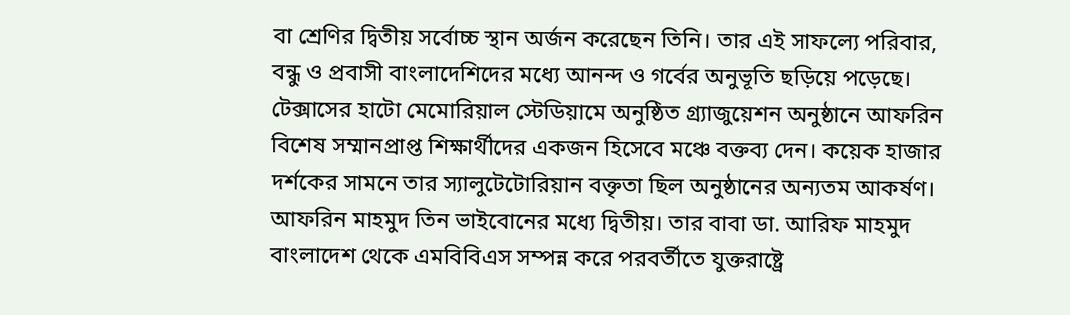বা শ্রেণির দ্বিতীয় সর্বোচ্চ স্থান অর্জন করেছেন তিনি। তার এই সাফল্যে পরিবার, বন্ধু ও প্রবাসী বাংলাদেশিদের মধ্যে আনন্দ ও গর্বের অনুভূতি ছড়িয়ে পড়েছে।   টেক্সাসের হাটো মেমোরিয়াল স্টেডিয়ামে অনুষ্ঠিত গ্র্যাজুয়েশন অনুষ্ঠানে আফরিন বিশেষ সম্মানপ্রাপ্ত শিক্ষার্থীদের একজন হিসেবে মঞ্চে বক্তব্য দেন। কয়েক হাজার দর্শকের সামনে তার স্যালুটেটোরিয়ান বক্তৃতা ছিল অনুষ্ঠানের অন্যতম আকর্ষণ।   আফরিন মাহমুদ তিন ভাইবোনের মধ্যে দ্বিতীয়। তার বাবা ডা. আরিফ মাহমুদ বাংলাদেশ থেকে এমবিবিএস সম্পন্ন করে পরবর্তীতে যুক্তরাষ্ট্রে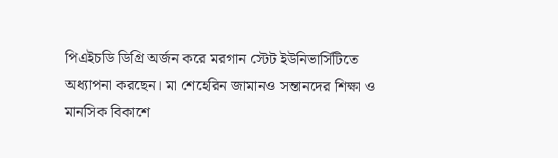পিএইচডি ডিগ্রি অর্জন করে মরগান স্টেট ইউনিভার্সিটিতে অধ্যাপনা করছেন। মা শেহেরিন জামানও সন্তানদের শিক্ষা ও মানসিক বিকাশে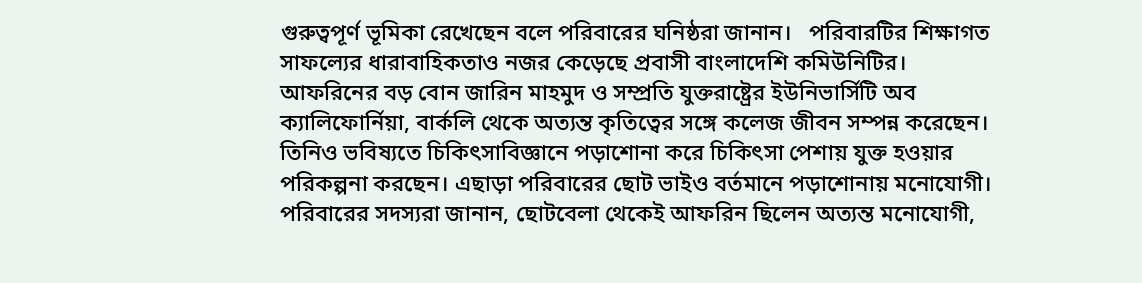গুরুত্বপূর্ণ ভূমিকা রেখেছেন বলে পরিবারের ঘনিষ্ঠরা জানান।   পরিবারটির শিক্ষাগত সাফল্যের ধারাবাহিকতাও নজর কেড়েছে প্রবাসী বাংলাদেশি কমিউনিটির। আফরিনের বড় বোন জারিন মাহমুদ ও সম্প্রতি যুক্তরাষ্ট্রের ইউনিভার্সিটি অব ক্যালিফোর্নিয়া, বার্কলি থেকে অত্যন্ত কৃতিত্বের সঙ্গে কলেজ জীবন সম্পন্ন করেছেন। তিনিও ভবিষ্যতে চিকিৎসাবিজ্ঞানে পড়াশোনা করে চিকিৎসা পেশায় যুক্ত হওয়ার পরিকল্পনা করছেন। এছাড়া পরিবারের ছোট ভাইও বর্তমানে পড়াশোনায় মনোযোগী।   পরিবারের সদস্যরা জানান, ছোটবেলা থেকেই আফরিন ছিলেন অত্যন্ত মনোযোগী,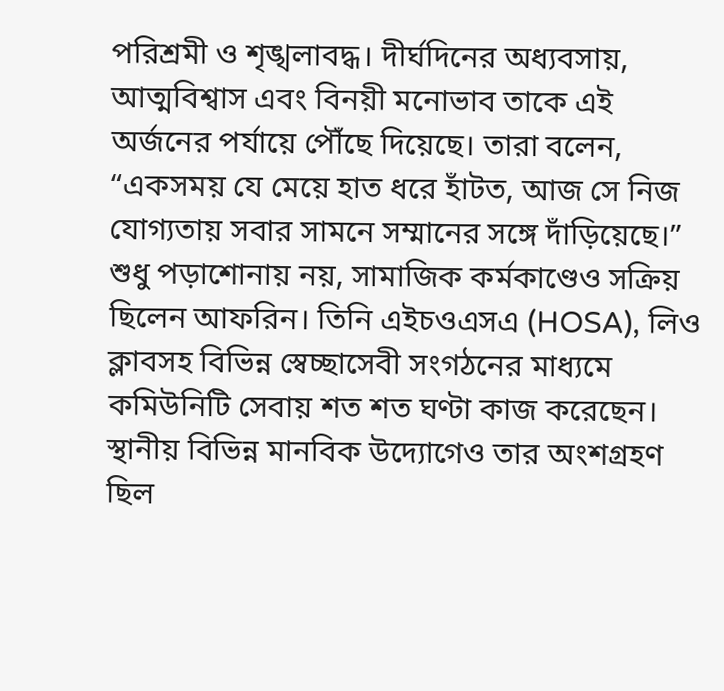পরিশ্রমী ও শৃঙ্খলাবদ্ধ। দীর্ঘদিনের অধ্যবসায়, আত্মবিশ্বাস এবং বিনয়ী মনোভাব তাকে এই অর্জনের পর্যায়ে পৌঁছে দিয়েছে। তারা বলেন, “একসময় যে মেয়ে হাত ধরে হাঁটত, আজ সে নিজ যোগ্যতায় সবার সামনে সম্মানের সঙ্গে দাঁড়িয়েছে।”   শুধু পড়াশোনায় নয়, সামাজিক কর্মকাণ্ডেও সক্রিয় ছিলেন আফরিন। তিনি এইচওএসএ (HOSA), লিও ক্লাবসহ বিভিন্ন স্বেচ্ছাসেবী সংগঠনের মাধ্যমে কমিউনিটি সেবায় শত শত ঘণ্টা কাজ করেছেন। স্থানীয় বিভিন্ন মানবিক উদ্যোগেও তার অংশগ্রহণ ছিল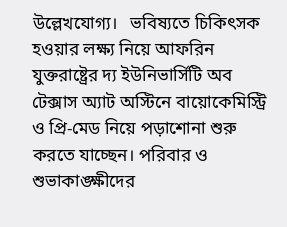উল্লেখযোগ্য।   ভবিষ্যতে চিকিৎসক হওয়ার লক্ষ্য নিয়ে আফরিন যুক্তরাষ্ট্রের দ্য ইউনিভার্সিটি অব টেক্সাস অ্যাট অস্টিনে বায়োকেমিস্ট্রি ও প্রি-মেড নিয়ে পড়াশোনা শুরু করতে যাচ্ছেন। পরিবার ও শুভাকাঙ্ক্ষীদের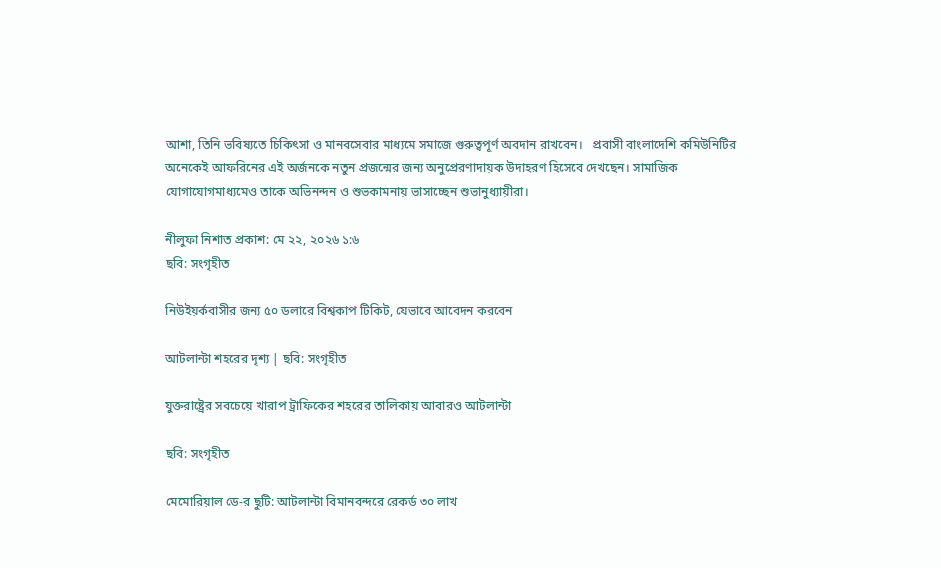আশা, তিনি ভবিষ্যতে চিকিৎসা ও মানবসেবার মাধ্যমে সমাজে গুরুত্বপূর্ণ অবদান রাখবেন।   প্রবাসী বাংলাদেশি কমিউনিটির অনেকেই আফরিনের এই অর্জনকে নতুন প্রজন্মের জন্য অনুপ্রেরণাদায়ক উদাহরণ হিসেবে দেখছেন। সামাজিক যোগাযোগমাধ্যমেও তাকে অভিনন্দন ও শুভকামনায় ভাসাচ্ছেন শুভানুধ্যায়ীরা।

নীলুফা নিশাত প্রকাশ: মে ২২, ২০২৬ ১:৬
ছবি: সংগৃহীত

নিউইয়র্কবাসীর জন্য ৫০ ডলারে বিশ্বকাপ টিকিট, যেভাবে আবেদন করবেন

আটলান্টা শহরের দৃশ্য | ছবি: সংগৃহীত

যুক্তরাষ্ট্রের সবচেয়ে খারাপ ট্রাফিকের শহরের তালিকায় আবারও আটলান্টা

ছবি: সংগৃহীত

মেমোরিয়াল ডে-র ছুটি: আটলান্টা বিমানবন্দরে রেকর্ড ৩০ লাখ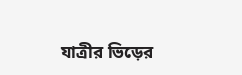যাত্রীর ভিড়ের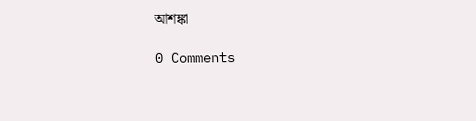আশঙ্কা

0 Comments